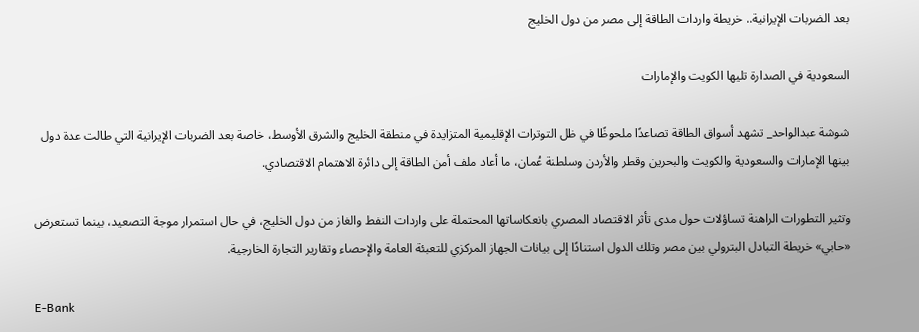بعد الضربات الإيرانية.. خريطة واردات الطاقة إلى مصر من دول الخليج

السعودية في الصدارة تليها الكويت والإمارات

شوشة عبدالواحد_ تشهد أسواق الطاقة تصاعدًا ملحوظًا في ظل التوترات الإقليمية المتزايدة في منطقة الخليج والشرق الأوسط، خاصة بعد الضربات الإيرانية التي طالت عدة دول بينها الإمارات والسعودية والكويت والبحرين وقطر والأردن وسلطنة عُمان، ما أعاد ملف أمن الطاقة إلى دائرة الاهتمام الاقتصادي.

وتثير التطورات الراهنة تساؤلات حول مدى تأثر الاقتصاد المصري بانعكاساتها المحتملة على واردات النفط والغاز من دول الخليج، في حال استمرار موجة التصعيد، بينما تستعرض «حابي» خريطة التبادل البترولي بين مصر وتلك الدول استنادًا إلى بيانات الجهاز المركزي للتعبئة العامة والإحصاء وتقارير التجارة الخارجية.

E-Bank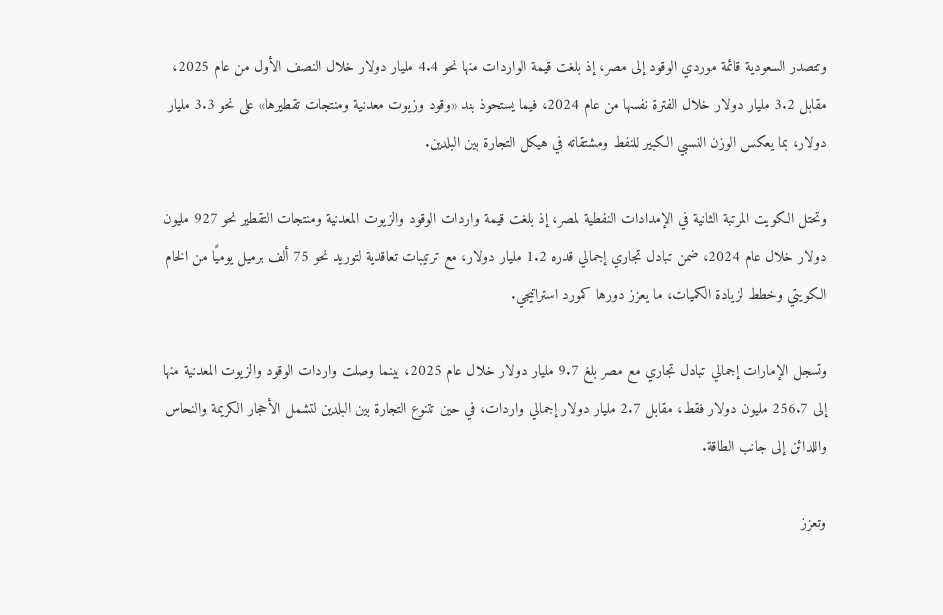وتتصدر السعودية قائمة موردي الوقود إلى مصر، إذ بلغت قيمة الواردات منها نحو 4.4 مليار دولار خلال النصف الأول من عام 2025، مقابل 3.2 مليار دولار خلال الفترة نفسها من عام 2024، فيما يستحوذ بند «وقود وزيوت معدنية ومنتجات تقطيرها» على نحو 3.3 مليار دولار، بما يعكس الوزن النسبي الكبير للنفط ومشتقاته في هيكل التجارة بين البلدين.

وتحتل الكويت المرتبة الثانية في الإمدادات النفطية لمصر، إذ بلغت قيمة واردات الوقود والزيوت المعدنية ومنتجات التقطير نحو 927 مليون دولار خلال عام 2024، ضمن تبادل تجاري إجمالي قدره 1.2 مليار دولار، مع ترتيبات تعاقدية لتوريد نحو 75 ألف برميل يوميًا من الخام الكويتي وخطط لزيادة الكميات، ما يعزز دورها كمورد استراتيجي.

وتسجل الإمارات إجمالي تبادل تجاري مع مصر بلغ 9.7 مليار دولار خلال عام 2025، بينما وصلت واردات الوقود والزيوت المعدنية منها إلى 256.7 مليون دولار فقط، مقابل 2.7 مليار دولار إجمالي واردات، في حين تتنوع التجارة بين البلدين لتشمل الأحجار الكريمة والنحاس واللدائن إلى جانب الطاقة.

وتعزز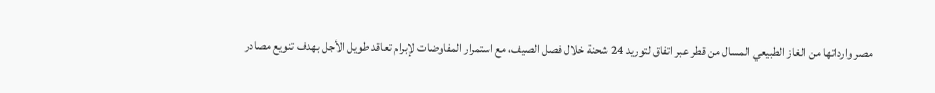مصر وارداتها من الغاز الطبيعي المسال من قطر عبر اتفاق لتوريد 24 شحنة خلال فصل الصيف، مع استمرار المفاوضات لإبرام تعاقد طويل الأجل بهدف تنويع مصادر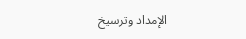الإمداد وترسيخ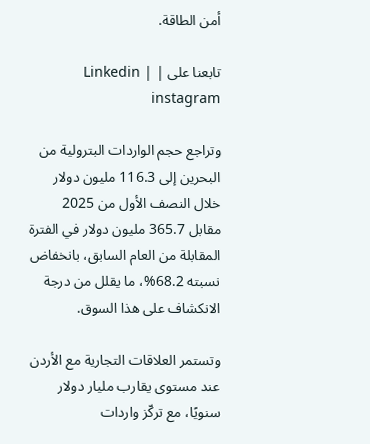أمن الطاقة.

تابعنا على | Linkedin | instagram

وتراجع حجم الواردات البترولية من البحرين إلى 116.3 مليون دولار خلال النصف الأول من 2025 مقابل 365.7 مليون دولار في الفترة المقابلة من العام السابق، بانخفاض نسبته 68.2%، ما يقلل من درجة الانكشاف على هذا السوق.

وتستمر العلاقات التجارية مع الأردن عند مستوى يقارب مليار دولار سنويًا، مع تركّز واردات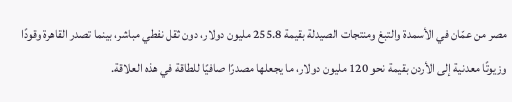مصر من عمّان في الأسمدة والتبغ ومنتجات الصيدلة بقيمة 255.8 مليون دولار، دون ثقل نفطي مباشر، بينما تصدر القاهرة وقودًا وزيوتًا معدنية إلى الأردن بقيمة نحو 120 مليون دولار، ما يجعلها مصدرًا صافيًا للطاقة في هذه العلاقة.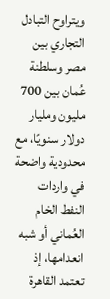ويتراوح التبادل التجاري بين مصر وسلطنة عُمان بين 700 مليون ومليار دولار سنويًا، مع محدودية واضحة في واردات النفط الخام العُماني أو شبه انعدامها، إذ تعتمد القاهرة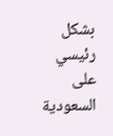بشكل رئيسي على السعودية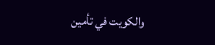والكويت في تأمين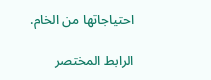احتياجاتها من الخام.

الرابط المختصر